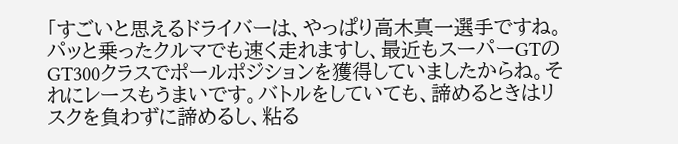「すごいと思えるドライバーは、やっぱり高木真一選手ですね。パッと乗ったクルマでも速く走れますし、最近もスーパーGTのGT300クラスでポールポジションを獲得していましたからね。それにレースもうまいです。バトルをしていても、諦めるときはリスクを負わずに諦めるし、粘る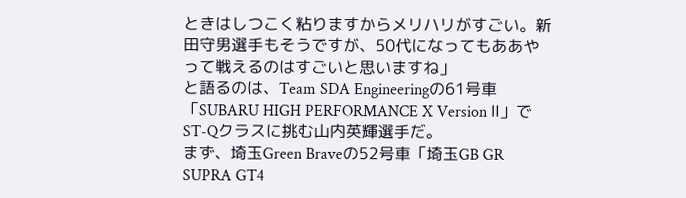ときはしつこく粘りますからメリハリがすごい。新田守男選手もそうですが、50代になってもああやって戦えるのはすごいと思いますね」
と語るのは、Team SDA Engineeringの61号車「SUBARU HIGH PERFORMANCE X Version Ⅱ」でST-Qクラスに挑む山内英輝選手だ。
まず、埼玉Green Braveの52号車「埼玉GB GR SUPRA GT4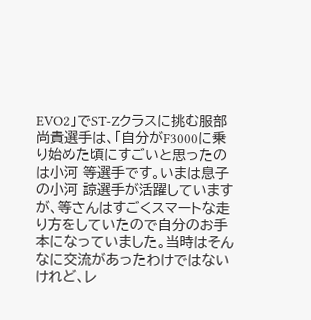EVO2」でST-Zクラスに挑む服部尚貴選手は、「自分がF3000に乗り始めた頃にすごいと思ったのは小河 等選手です。いまは息子の小河 諒選手が活躍していますが、等さんはすごくスマートな走り方をしていたので自分のお手本になっていました。当時はそんなに交流があったわけではないけれど、レ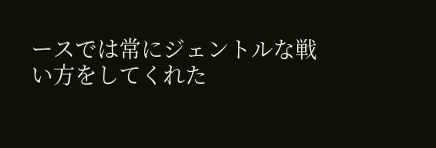ースでは常にジェントルな戦い方をしてくれた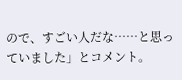ので、すごい人だな……と思っていました」とコメント。